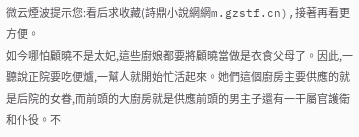微云煙波提示您:看后求收藏(詩鼎小說網網m.gzstf.cn),接著再看更方便。
如今哪怕顧曉不是太妃,這些廚娘都要將顧曉當做是衣食父母了。因此,一聽說正院要吃便爐,一幫人就開始忙活起來。她們這個廚房主要供應的就是后院的女眷,而前頭的大廚房就是供應前頭的男主子還有一干屬官護衛和仆役。不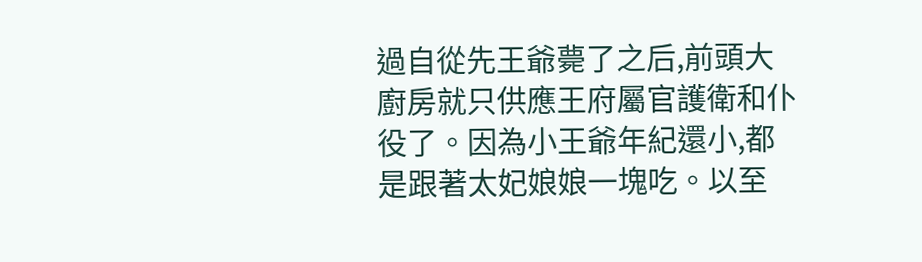過自從先王爺薨了之后,前頭大廚房就只供應王府屬官護衛和仆役了。因為小王爺年紀還小,都是跟著太妃娘娘一塊吃。以至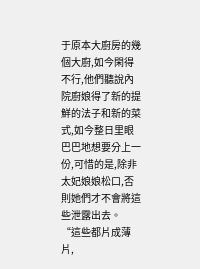于原本大廚房的幾個大廚,如今閑得不行,他們聽說內院廚娘得了新的提鮮的法子和新的菜式,如今整日里眼巴巴地想要分上一份,可惜的是,除非太妃娘娘松口,否則她們才不會將這些泄露出去。
“這些都片成薄片,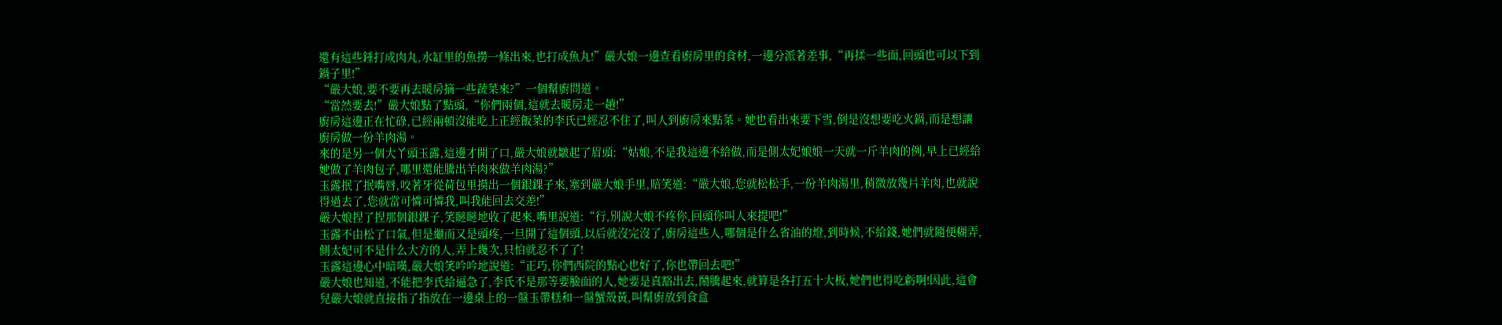還有這些錘打成肉丸,水缸里的魚撈一條出來,也打成魚丸!”嚴大娘一邊查看廚房里的食材,一邊分派著差事,“再揉一些面,回頭也可以下到鍋子里!”
“嚴大娘,要不要再去暖房摘一些蔬菜來?”一個幫廚問道。
“當然要去!”嚴大娘點了點頭,“你們兩個,這就去暖房走一趟!”
廚房這邊正在忙碌,已經兩頓沒能吃上正經飯菜的李氏已經忍不住了,叫人到廚房來點菜。她也看出來要下雪,倒是沒想要吃火鍋,而是想讓廚房做一份羊肉湯。
來的是另一個大丫頭玉露,這邊才開了口,嚴大娘就皺起了眉頭:“姑娘,不是我這邊不給做,而是側太妃娘娘一天就一斤羊肉的例,早上已經給她做了羊肉包子,哪里還能騰出羊肉來做羊肉湯?”
玉露抿了抿嘴唇,咬著牙從荷包里摸出一個銀錁子來,塞到嚴大娘手里,賠笑道:“嚴大娘,您就松松手,一份羊肉湯里,稍微放幾片羊肉,也就說得過去了,您就當可憐可憐我,叫我能回去交差!”
嚴大娘捏了捏那個銀錁子,笑瞇瞇地收了起來,嘴里說道:“行,別說大娘不疼你,回頭你叫人來提吧!”
玉露不由松了口氣,但是繼而又是頭疼,一旦開了這個頭,以后就沒完沒了,廚房這些人,哪個是什么省油的燈,到時候,不給錢,她們就隨便糊弄,側太妃可不是什么大方的人,弄上幾次,只怕就忍不了了!
玉露這邊心中暗嘆,嚴大娘笑吟吟地說道:“正巧,你們西院的點心也好了,你也帶回去吧!”
嚴大娘也知道,不能把李氏給逼急了,李氏不是那等要臉面的人,她要是真豁出去,鬧騰起來,就算是各打五十大板,她們也得吃虧啊!因此,這會兒嚴大娘就直接指了指放在一邊桌上的一盤玉帶糕和一盤蟹殼黃,叫幫廚放到食盒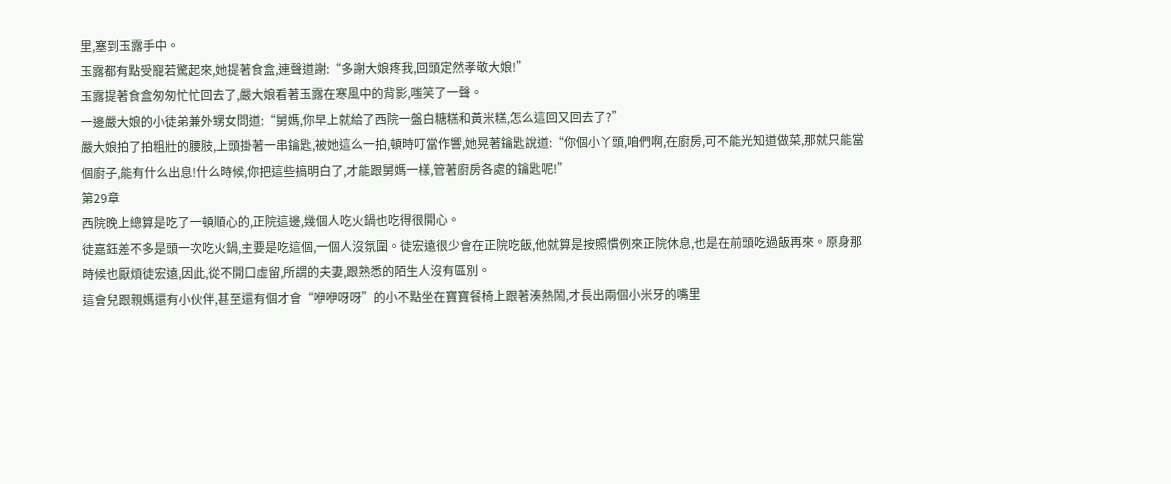里,塞到玉露手中。
玉露都有點受寵若驚起來,她提著食盒,連聲道謝:“多謝大娘疼我,回頭定然孝敬大娘!”
玉露提著食盒匆匆忙忙回去了,嚴大娘看著玉露在寒風中的背影,嗤笑了一聲。
一邊嚴大娘的小徒弟兼外甥女問道:“舅媽,你早上就給了西院一盤白糖糕和黃米糕,怎么這回又回去了?”
嚴大娘拍了拍粗壯的腰肢,上頭掛著一串鑰匙,被她這么一拍,頓時叮當作響,她晃著鑰匙說道:“你個小丫頭,咱們啊,在廚房,可不能光知道做菜,那就只能當個廚子,能有什么出息!什么時候,你把這些搞明白了,才能跟舅媽一樣,管著廚房各處的鑰匙呢!”
第29章
西院晚上總算是吃了一頓順心的,正院這邊,幾個人吃火鍋也吃得很開心。
徒嘉鈺差不多是頭一次吃火鍋,主要是吃這個,一個人沒氛圍。徒宏遠很少會在正院吃飯,他就算是按照慣例來正院休息,也是在前頭吃過飯再來。原身那時候也厭煩徒宏遠,因此,從不開口虛留,所謂的夫妻,跟熟悉的陌生人沒有區別。
這會兒跟親媽還有小伙伴,甚至還有個才會“咿咿呀呀”的小不點坐在寶寶餐椅上跟著湊熱鬧,才長出兩個小米牙的嘴里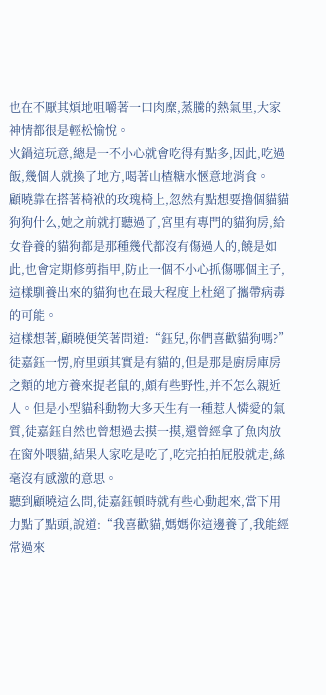也在不厭其煩地咀嚼著一口肉糜,蒸騰的熱氣里,大家神情都很是輕松愉悅。
火鍋這玩意,總是一不小心就會吃得有點多,因此,吃過飯,幾個人就換了地方,喝著山楂糖水愜意地消食。
顧曉靠在搭著椅袱的玫瑰椅上,忽然有點想要擼個貓貓狗狗什么,她之前就打聽過了,宮里有專門的貓狗房,給女眷養的貓狗都是那種幾代都沒有傷過人的,饒是如此,也會定期修剪指甲,防止一個不小心抓傷哪個主子,這樣馴養出來的貓狗也在最大程度上杜絕了攜帶病毒的可能。
這樣想著,顧曉便笑著問道:“鈺兒,你們喜歡貓狗嗎?”
徒嘉鈺一愣,府里頭其實是有貓的,但是那是廚房庫房之類的地方養來捉老鼠的,頗有些野性,并不怎么親近人。但是小型貓科動物大多天生有一種惹人憐愛的氣質,徒嘉鈺自然也曾想過去摸一摸,還曾經拿了魚肉放在窗外喂貓,結果人家吃是吃了,吃完拍拍屁股就走,絲毫沒有感激的意思。
聽到顧曉這么問,徒嘉鈺頓時就有些心動起來,當下用力點了點頭,說道:“我喜歡貓,媽媽你這邊養了,我能經常過來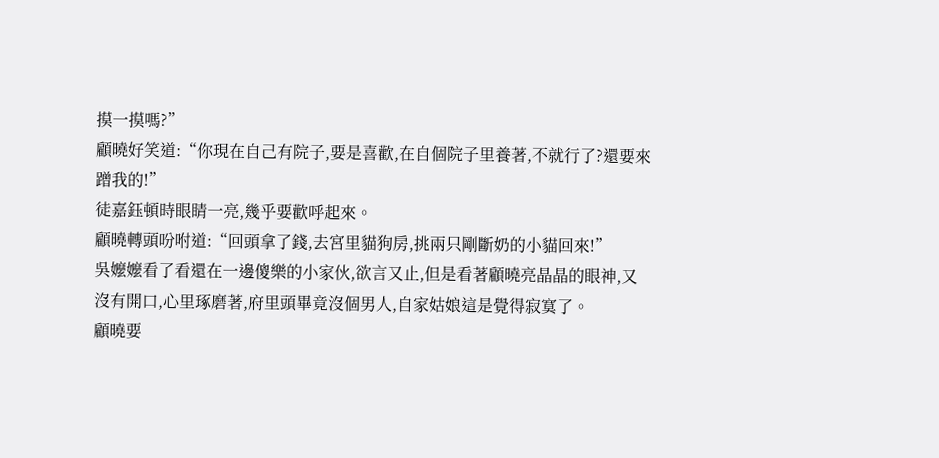摸一摸嗎?”
顧曉好笑道:“你現在自己有院子,要是喜歡,在自個院子里養著,不就行了?還要來蹭我的!”
徒嘉鈺頓時眼睛一亮,幾乎要歡呼起來。
顧曉轉頭吩咐道:“回頭拿了錢,去宮里貓狗房,挑兩只剛斷奶的小貓回來!”
吳嬤嬤看了看還在一邊傻樂的小家伙,欲言又止,但是看著顧曉亮晶晶的眼神,又沒有開口,心里琢磨著,府里頭畢竟沒個男人,自家姑娘這是覺得寂寞了。
顧曉要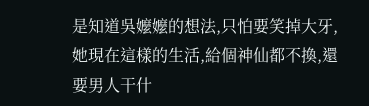是知道吳嬤嬤的想法,只怕要笑掉大牙,她現在這樣的生活,給個神仙都不換,還要男人干什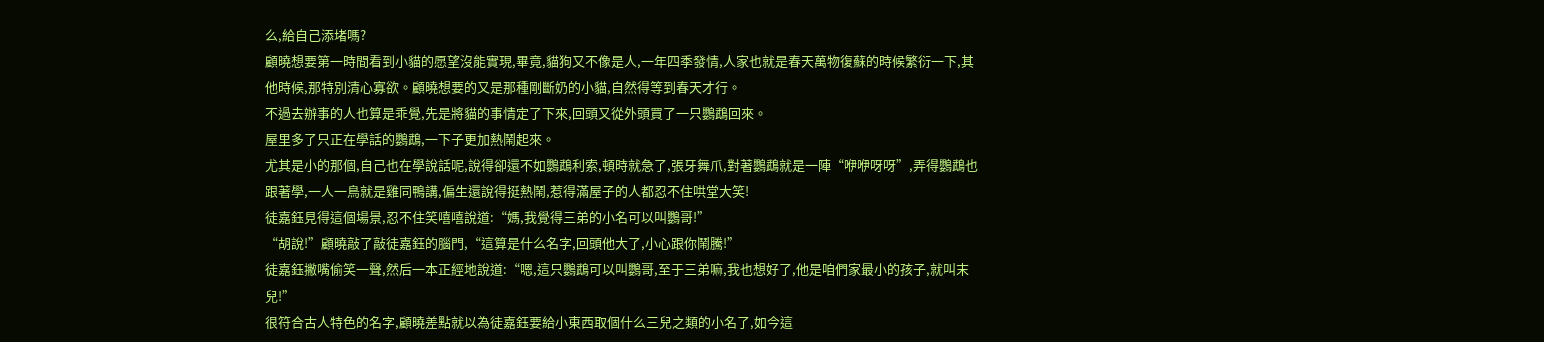么,給自己添堵嗎?
顧曉想要第一時間看到小貓的愿望沒能實現,畢竟,貓狗又不像是人,一年四季發情,人家也就是春天萬物復蘇的時候繁衍一下,其他時候,那特別清心寡欲。顧曉想要的又是那種剛斷奶的小貓,自然得等到春天才行。
不過去辦事的人也算是乖覺,先是將貓的事情定了下來,回頭又從外頭買了一只鸚鵡回來。
屋里多了只正在學話的鸚鵡,一下子更加熱鬧起來。
尤其是小的那個,自己也在學說話呢,說得卻還不如鸚鵡利索,頓時就急了,張牙舞爪,對著鸚鵡就是一陣“咿咿呀呀”,弄得鸚鵡也跟著學,一人一鳥就是雞同鴨講,偏生還說得挺熱鬧,惹得滿屋子的人都忍不住哄堂大笑!
徒嘉鈺見得這個場景,忍不住笑嘻嘻說道:“媽,我覺得三弟的小名可以叫鸚哥!”
“胡說!”顧曉敲了敲徒嘉鈺的腦門,“這算是什么名字,回頭他大了,小心跟你鬧騰!”
徒嘉鈺撇嘴偷笑一聲,然后一本正經地說道:“嗯,這只鸚鵡可以叫鸚哥,至于三弟嘛,我也想好了,他是咱們家最小的孩子,就叫末兒!”
很符合古人特色的名字,顧曉差點就以為徒嘉鈺要給小東西取個什么三兒之類的小名了,如今這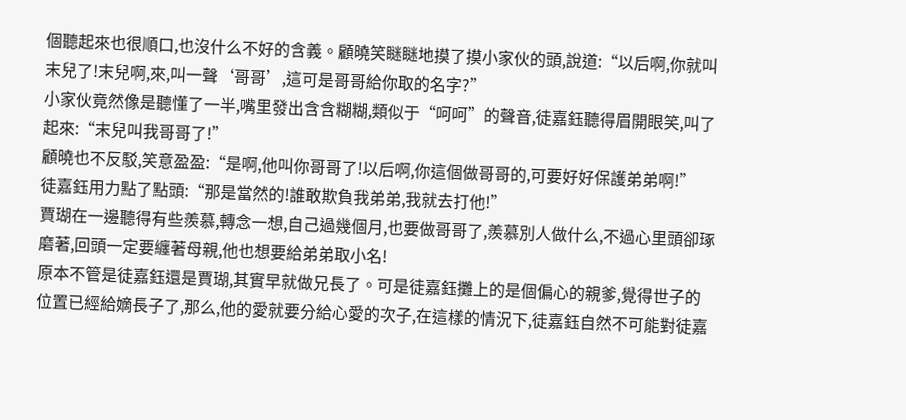個聽起來也很順口,也沒什么不好的含義。顧曉笑瞇瞇地摸了摸小家伙的頭,說道:“以后啊,你就叫末兒了!末兒啊,來,叫一聲‘哥哥’,這可是哥哥給你取的名字?”
小家伙竟然像是聽懂了一半,嘴里發出含含糊糊,類似于“呵呵”的聲音,徒嘉鈺聽得眉開眼笑,叫了起來:“末兒叫我哥哥了!”
顧曉也不反駁,笑意盈盈:“是啊,他叫你哥哥了!以后啊,你這個做哥哥的,可要好好保護弟弟啊!”
徒嘉鈺用力點了點頭:“那是當然的!誰敢欺負我弟弟,我就去打他!”
賈瑚在一邊聽得有些羨慕,轉念一想,自己過幾個月,也要做哥哥了,羨慕別人做什么,不過心里頭卻琢磨著,回頭一定要纏著母親,他也想要給弟弟取小名!
原本不管是徒嘉鈺還是賈瑚,其實早就做兄長了。可是徒嘉鈺攤上的是個偏心的親爹,覺得世子的位置已經給嫡長子了,那么,他的愛就要分給心愛的次子,在這樣的情況下,徒嘉鈺自然不可能對徒嘉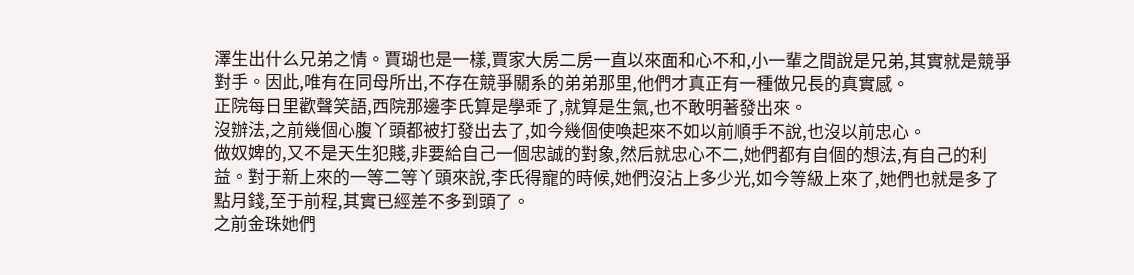澤生出什么兄弟之情。賈瑚也是一樣,賈家大房二房一直以來面和心不和,小一輩之間說是兄弟,其實就是競爭對手。因此,唯有在同母所出,不存在競爭關系的弟弟那里,他們才真正有一種做兄長的真實感。
正院每日里歡聲笑語,西院那邊李氏算是學乖了,就算是生氣,也不敢明著發出來。
沒辦法,之前幾個心腹丫頭都被打發出去了,如今幾個使喚起來不如以前順手不說,也沒以前忠心。
做奴婢的,又不是天生犯賤,非要給自己一個忠誠的對象,然后就忠心不二,她們都有自個的想法,有自己的利益。對于新上來的一等二等丫頭來說,李氏得寵的時候,她們沒沾上多少光,如今等級上來了,她們也就是多了點月錢,至于前程,其實已經差不多到頭了。
之前金珠她們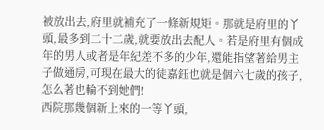被放出去,府里就補充了一條新規矩。那就是府里的丫頭,最多到二十二歲,就要放出去配人。若是府里有個成年的男人或者是年紀差不多的少年,還能指望著給男主子做通房,可現在最大的徒嘉鈺也就是個六七歲的孩子,怎么著也輪不到她們!
西院那幾個新上來的一等丫頭,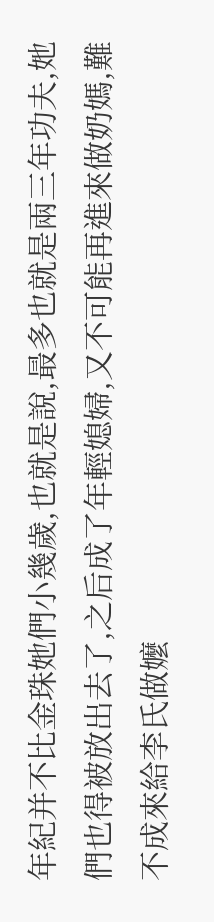年紀并不比金珠她們小幾歲,也就是說,最多也就是兩三年功夫,她們也得被放出去了,之后成了年輕媳婦,又不可能再進來做奶媽,難不成來給李氏做嬤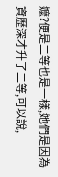嬤?便是二等也是一樣,她們是因為資歷深才升了二等,可以說,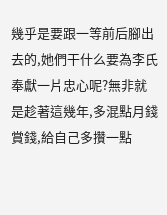幾乎是要跟一等前后腳出去的,她們干什么要為李氏奉獻一片忠心呢?無非就是趁著這幾年,多混點月錢賞錢,給自己多攢一點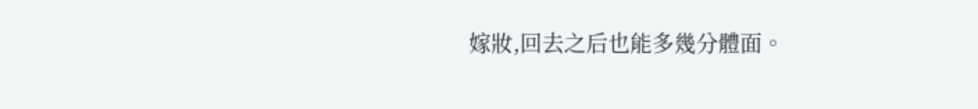嫁妝,回去之后也能多幾分體面。